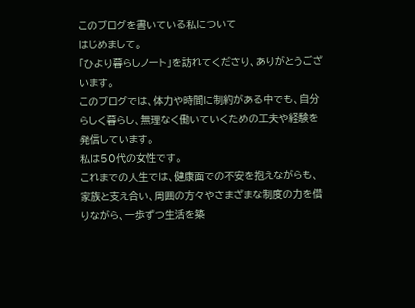このブログを書いている私について
はじめまして。
「ひより暮らしノート」を訪れてくださり、ありがとうございます。
このブログでは、体力や時間に制約がある中でも、自分らしく暮らし、無理なく働いていくための工夫や経験を発信しています。
私は50代の女性です。
これまでの人生では、健康面での不安を抱えながらも、家族と支え合い、周囲の方々やさまざまな制度の力を借りながら、一歩ずつ生活を築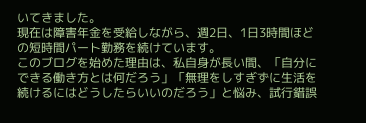いてきました。
現在は障害年金を受給しながら、週2日、1日3時間ほどの短時間パート勤務を続けています。
このブログを始めた理由は、私自身が長い間、「自分にできる働き方とは何だろう」「無理をしすぎずに生活を続けるにはどうしたらいいのだろう」と悩み、試行錯誤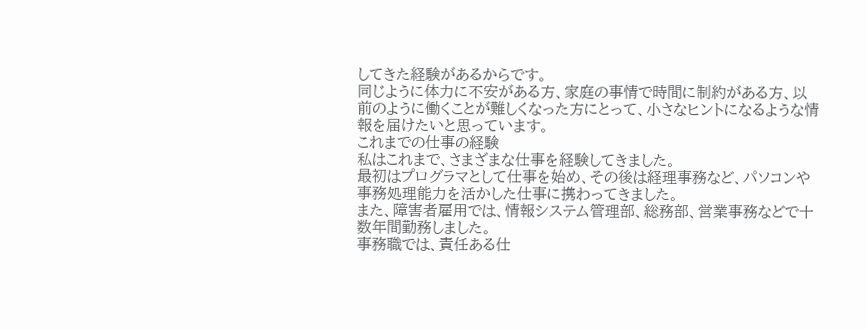してきた経験があるからです。
同じように体力に不安がある方、家庭の事情で時間に制約がある方、以前のように働くことが難しくなった方にとって、小さなヒントになるような情報を届けたいと思っています。
これまでの仕事の経験
私はこれまで、さまざまな仕事を経験してきました。
最初はプログラマとして仕事を始め、その後は経理事務など、パソコンや事務処理能力を活かした仕事に携わってきました。
また、障害者雇用では、情報システム管理部、総務部、営業事務などで十数年間勤務しました。
事務職では、責任ある仕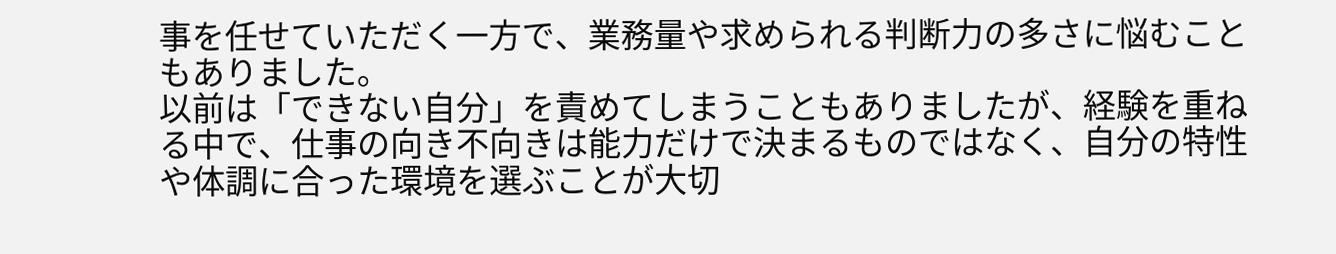事を任せていただく一方で、業務量や求められる判断力の多さに悩むこともありました。
以前は「できない自分」を責めてしまうこともありましたが、経験を重ねる中で、仕事の向き不向きは能力だけで決まるものではなく、自分の特性や体調に合った環境を選ぶことが大切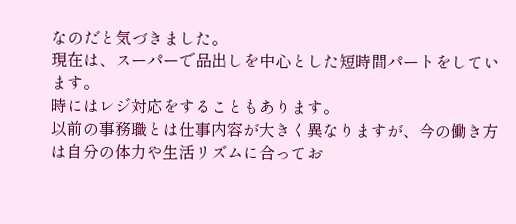なのだと気づきました。
現在は、スーパーで品出しを中心とした短時間パートをしています。
時にはレジ対応をすることもあります。
以前の事務職とは仕事内容が大きく異なりますが、今の働き方は自分の体力や生活リズムに合ってお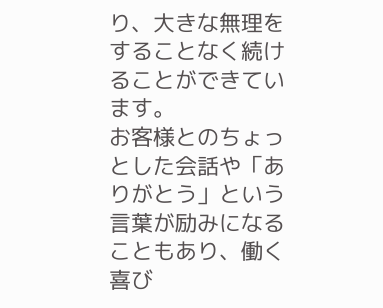り、大きな無理をすることなく続けることができています。
お客様とのちょっとした会話や「ありがとう」という言葉が励みになることもあり、働く喜び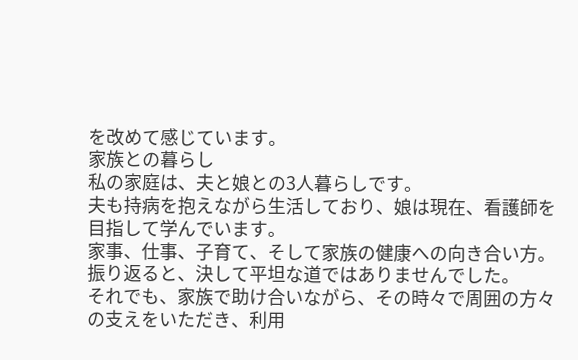を改めて感じています。
家族との暮らし
私の家庭は、夫と娘との3人暮らしです。
夫も持病を抱えながら生活しており、娘は現在、看護師を目指して学んでいます。
家事、仕事、子育て、そして家族の健康への向き合い方。
振り返ると、決して平坦な道ではありませんでした。
それでも、家族で助け合いながら、その時々で周囲の方々の支えをいただき、利用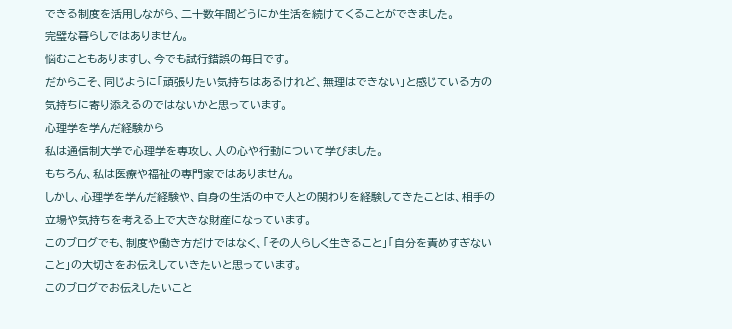できる制度を活用しながら、二十数年間どうにか生活を続けてくることができました。
完璧な暮らしではありません。
悩むこともありますし、今でも試行錯誤の毎日です。
だからこそ、同じように「頑張りたい気持ちはあるけれど、無理はできない」と感じている方の気持ちに寄り添えるのではないかと思っています。
心理学を学んだ経験から
私は通信制大学で心理学を専攻し、人の心や行動について学びました。
もちろん、私は医療や福祉の専門家ではありません。
しかし、心理学を学んだ経験や、自身の生活の中で人との関わりを経験してきたことは、相手の立場や気持ちを考える上で大きな財産になっています。
このブログでも、制度や働き方だけではなく、「その人らしく生きること」「自分を責めすぎないこと」の大切さをお伝えしていきたいと思っています。
このブログでお伝えしたいこと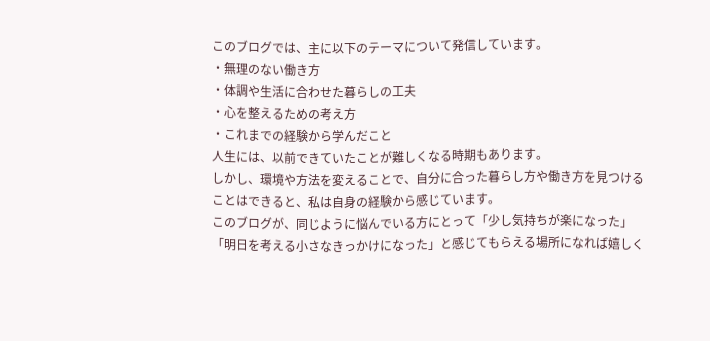このブログでは、主に以下のテーマについて発信しています。
・無理のない働き方
・体調や生活に合わせた暮らしの工夫
・心を整えるための考え方
・これまでの経験から学んだこと
人生には、以前できていたことが難しくなる時期もあります。
しかし、環境や方法を変えることで、自分に合った暮らし方や働き方を見つけることはできると、私は自身の経験から感じています。
このブログが、同じように悩んでいる方にとって「少し気持ちが楽になった」「明日を考える小さなきっかけになった」と感じてもらえる場所になれば嬉しく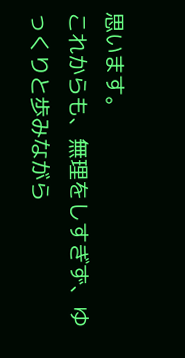思います。
これからも、無理をしすぎず、ゆっくりと歩みながら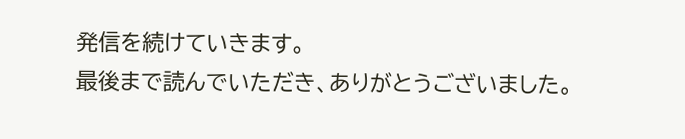発信を続けていきます。
最後まで読んでいただき、ありがとうございました。